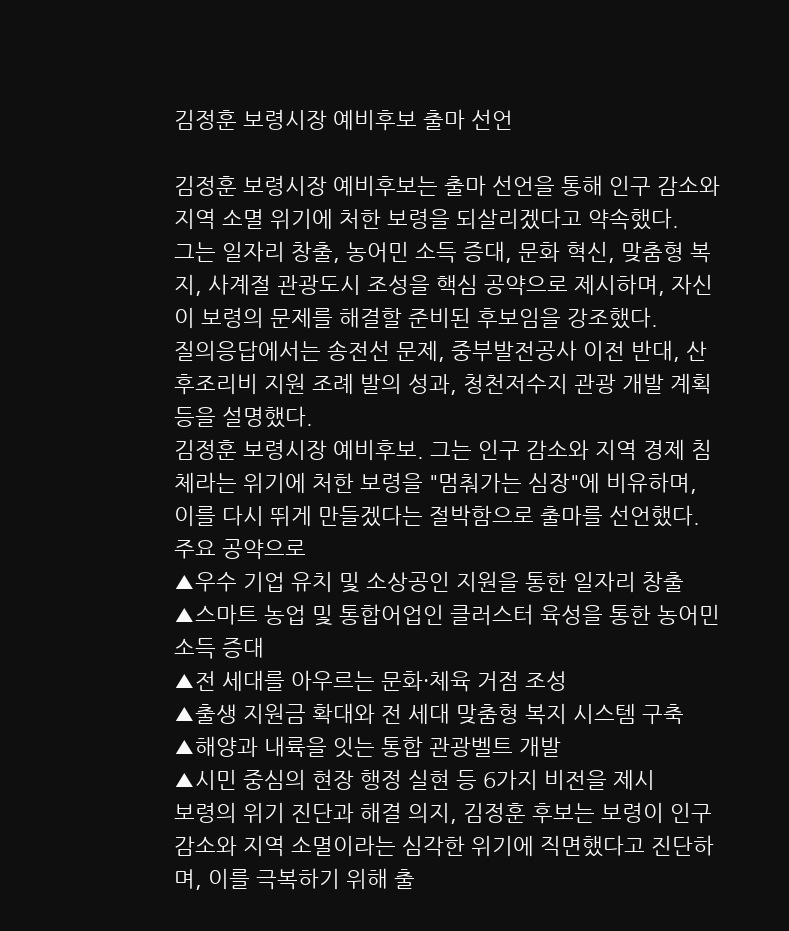김정훈 보령시장 예비후보 출마 선언

김정훈 보령시장 예비후보는 출마 선언을 통해 인구 감소와 지역 소멸 위기에 처한 보령을 되살리겠다고 약속했다.
그는 일자리 창출, 농어민 소득 증대, 문화 혁신, 맞춤형 복지, 사계절 관광도시 조성을 핵심 공약으로 제시하며, 자신이 보령의 문제를 해결할 준비된 후보임을 강조했다.
질의응답에서는 송전선 문제, 중부발전공사 이전 반대, 산후조리비 지원 조례 발의 성과, 청천저수지 관광 개발 계획 등을 설명했다.
김정훈 보령시장 예비후보. 그는 인구 감소와 지역 경제 침체라는 위기에 처한 보령을 "멈춰가는 심장"에 비유하며, 이를 다시 뛰게 만들겠다는 절박함으로 출마를 선언했다.
주요 공약으로
▲우수 기업 유치 및 소상공인 지원을 통한 일자리 창출
▲스마트 농업 및 통합어업인 클러스터 육성을 통한 농어민 소득 증대
▲전 세대를 아우르는 문화·체육 거점 조성
▲출생 지원금 확대와 전 세대 맞춤형 복지 시스템 구축
▲해양과 내륙을 잇는 통합 관광벨트 개발
▲시민 중심의 현장 행정 실현 등 6가지 비전을 제시
보령의 위기 진단과 해결 의지, 김정훈 후보는 보령이 인구 감소와 지역 소멸이라는 심각한 위기에 직면했다고 진단하며, 이를 극복하기 위해 출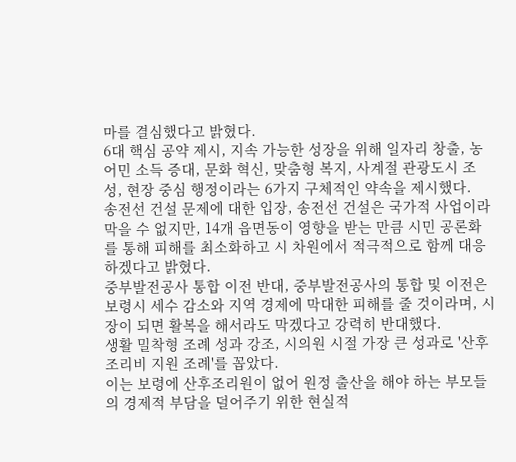마를 결심했다고 밝혔다.
6대 핵심 공약 제시, 지속 가능한 성장을 위해 일자리 창출, 농어민 소득 증대, 문화 혁신, 맞춤형 복지, 사계절 관광도시 조성, 현장 중심 행정이라는 6가지 구체적인 약속을 제시했다.
송전선 건설 문제에 대한 입장, 송전선 건설은 국가적 사업이라 막을 수 없지만, 14개 읍면동이 영향을 받는 만큼 시민 공론화를 통해 피해를 최소화하고 시 차원에서 적극적으로 함께 대응하겠다고 밝혔다.
중부발전공사 통합 이전 반대, 중부발전공사의 통합 및 이전은 보령시 세수 감소와 지역 경제에 막대한 피해를 줄 것이라며, 시장이 되면 활복을 해서라도 막겠다고 강력히 반대했다.
생활 밀착형 조례 성과 강조, 시의원 시절 가장 큰 성과로 '산후조리비 지원 조례'를 꼽았다.
이는 보령에 산후조리원이 없어 원정 출산을 해야 하는 부모들의 경제적 부담을 덜어주기 위한 현실적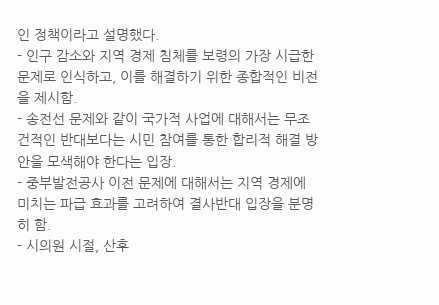인 정책이라고 설명했다.
- 인구 감소와 지역 경제 침체를 보령의 가장 시급한 문제로 인식하고, 이를 해결하기 위한 종합적인 비전을 제시함.
- 송전선 문제와 같이 국가적 사업에 대해서는 무조건적인 반대보다는 시민 참여를 통한 합리적 해결 방안을 모색해야 한다는 입장.
- 중부발전공사 이전 문제에 대해서는 지역 경제에 미치는 파급 효과를 고려하여 결사반대 입장을 분명히 함.
- 시의원 시절, 산후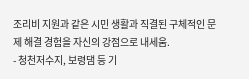조리비 지원과 같은 시민 생활과 직결된 구체적인 문제 해결 경험을 자신의 강점으로 내세움.
- 청천저수지, 보령댐 등 기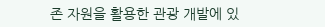존 자원을 활용한 관광 개발에 있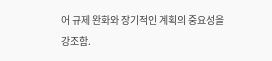어 규제 완화와 장기적인 계획의 중요성을 강조함.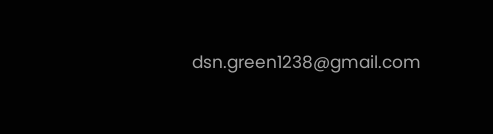dsn.green1238@gmail.com